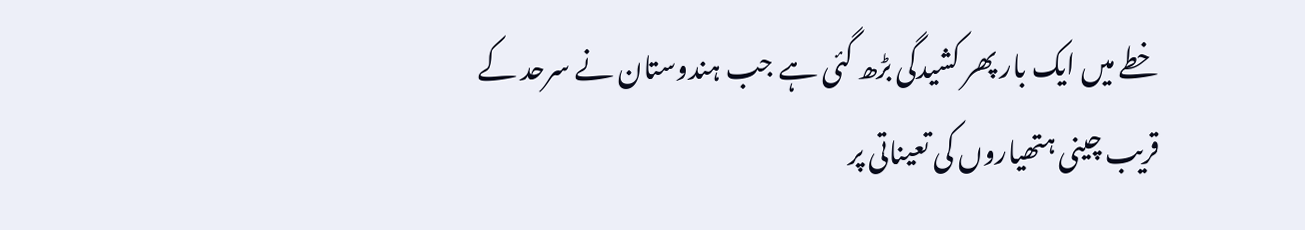خطے میں ایک بار پھر کشیدگی بڑھ گئی ہے جب ہندوستان نے سرحد کے قریب چینی ہتھیاروں کی تعیناتی پر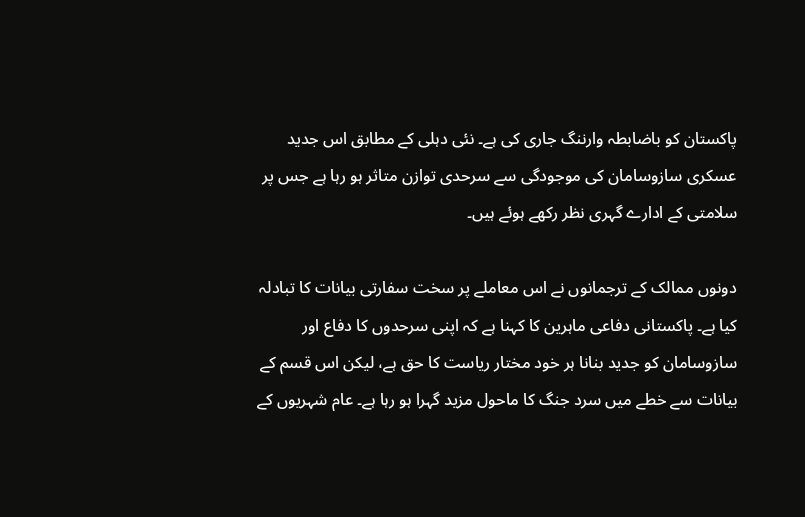پاکستان کو باضابطہ وارننگ جاری کی ہے۔ نئی دہلی کے مطابق اس جدید عسکری سازوسامان کی موجودگی سے سرحدی توازن متاثر ہو رہا ہے جس پر سلامتی کے ادارے گہری نظر رکھے ہوئے ہیں۔

دونوں ممالک کے ترجمانوں نے اس معاملے پر سخت سفارتی بیانات کا تبادلہ کیا ہے۔ پاکستانی دفاعی ماہرین کا کہنا ہے کہ اپنی سرحدوں کا دفاع اور سازوسامان کو جدید بنانا ہر خود مختار ریاست کا حق ہے، لیکن اس قسم کے بیانات سے خطے میں سرد جنگ کا ماحول مزید گہرا ہو رہا ہے۔ عام شہریوں کے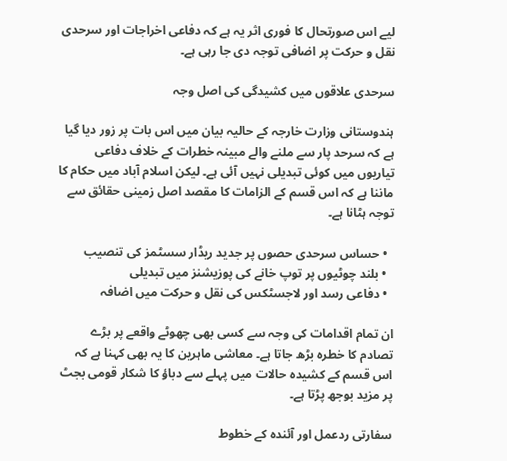لیے اس صورتحال کا فوری اثر یہ ہے کہ دفاعی اخراجات اور سرحدی نقل و حرکت پر اضافی توجہ دی جا رہی ہے۔

سرحدی علاقوں میں کشیدگی کی اصل وجہ

ہندوستانی وزارت خارجہ کے حالیہ بیان میں اس بات پر زور دیا گیا ہے کہ سرحد پار سے ملنے والے مبینہ خطرات کے خلاف دفاعی تیاریوں میں کوئی تبدیلی نہیں آئی ہے۔ لیکن اسلام آباد میں حکام کا ماننا ہے کہ اس قسم کے الزامات کا مقصد اصل زمینی حقائق سے توجہ ہٹانا ہے۔

  • حساس سرحدی حصوں پر جدید ریڈار سسٹمز کی تنصیب
  • بلند چوٹیوں پر توپ خانے کی پوزیشنز میں تبدیلی
  • دفاعی رسد اور لاجسٹکس کی نقل و حرکت میں اضافہ

ان تمام اقدامات کی وجہ سے کسی بھی چھوٹے واقعے پر بڑے تصادم کا خطرہ بڑھ جاتا ہے۔ معاشی ماہرین کا یہ بھی کہنا ہے کہ اس قسم کے کشیدہ حالات میں پہلے سے دباؤ کا شکار قومی بجٹ پر مزید بوجھ پڑتا ہے۔

سفارتی ردعمل اور آئندہ کے خطوط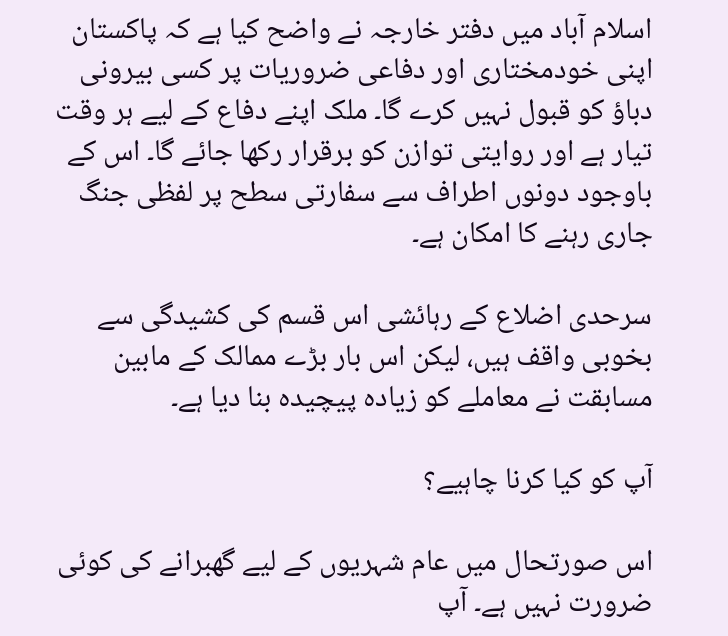اسلام آباد میں دفتر خارجہ نے واضح کیا ہے کہ پاکستان اپنی خودمختاری اور دفاعی ضروریات پر کسی بیرونی دباؤ کو قبول نہیں کرے گا۔ ملک اپنے دفاع کے لیے ہر وقت تیار ہے اور روایتی توازن کو برقرار رکھا جائے گا۔ اس کے باوجود دونوں اطراف سے سفارتی سطح پر لفظی جنگ جاری رہنے کا امکان ہے۔

سرحدی اضلاع کے رہائشی اس قسم کی کشیدگی سے بخوبی واقف ہیں، لیکن اس بار بڑے ممالک کے مابین مسابقت نے معاملے کو زیادہ پیچیدہ بنا دیا ہے۔

آپ کو کیا کرنا چاہیے؟

اس صورتحال میں عام شہریوں کے لیے گھبرانے کی کوئی ضرورت نہیں ہے۔ آپ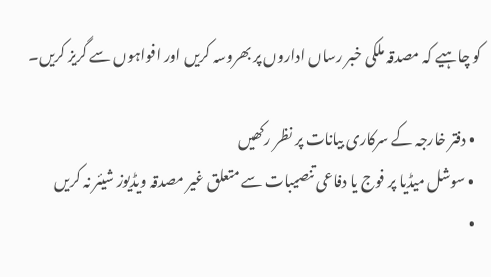کو چاہیے کہ مصدقہ ملکی خبر رساں اداروں پر بھروسہ کریں اور افواہوں سے گریز کریں۔

  • دفتر خارجہ کے سرکاری بیانات پر نظر رکھیں
  • سوشل میڈیا پر فوج یا دفاعی تنصیبات سے متعلق غیر مصدقہ ویڈیوز شیئر نہ کریں
  •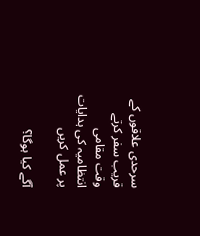سرحدی علاقوں کے قریب سفر کرتے وقت مقامی انتظامیہ کی ہدایات پر عمل کریں

آگے کیا ہوگا؟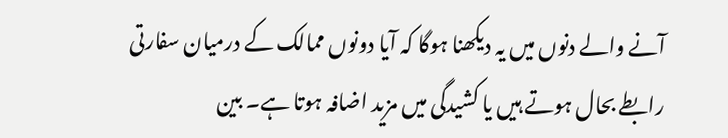آنے والے دنوں میں یہ دیکھنا ہوگا کہ آیا دونوں ممالک کے درمیان سفارتی رابطے بحال ہوتے ہیں یا کشیدگی میں مزید اضافہ ہوتا ہے۔ بین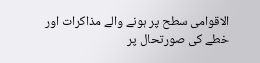الاقوامی سطح پر ہونے والے مذاکرات اور خطے کی صورتحال پر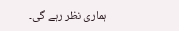ہماری نظر رہے گی۔